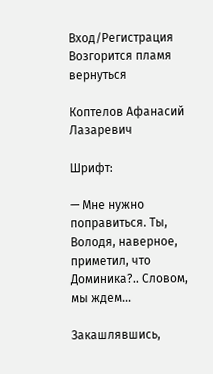Вход/Регистрация
Возгорится пламя
вернуться

Коптелов Афанасий Лазаревич

Шрифт:

— Мне нужно поправиться. Ты, Володя, наверное, приметил, что Доминика?.. Словом, мы ждем…

Закашлявшись,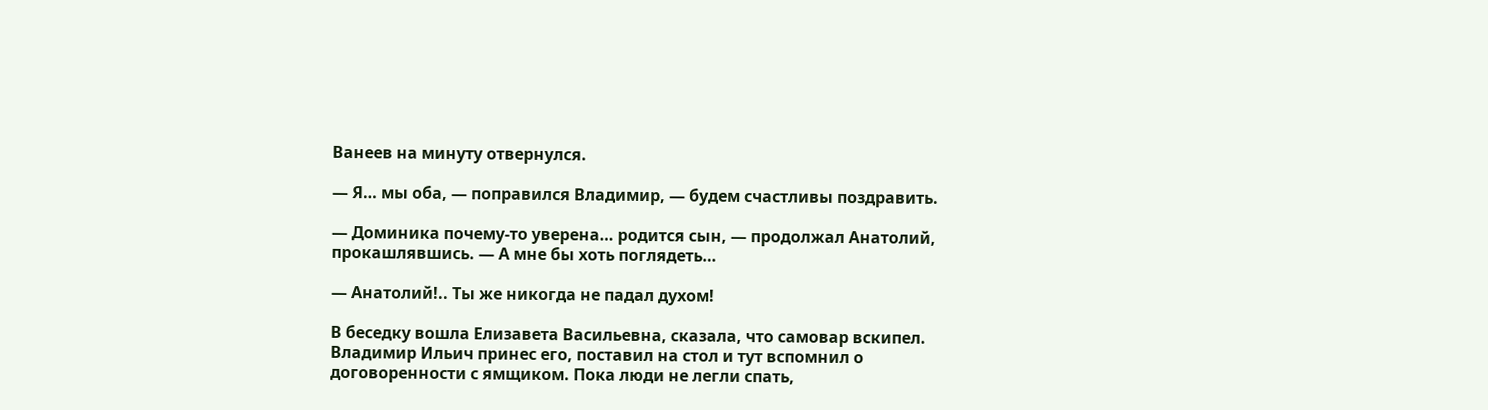Ванеев на минуту отвернулся.

— Я… мы оба, — поправился Владимир, — будем счастливы поздравить.

— Доминика почему-то уверена… родится сын, — продолжал Анатолий, прокашлявшись. — А мне бы хоть поглядеть…

— Анатолий!.. Ты же никогда не падал духом!

В беседку вошла Елизавета Васильевна, сказала, что самовар вскипел. Владимир Ильич принес его, поставил на стол и тут вспомнил о договоренности с ямщиком. Пока люди не легли спать,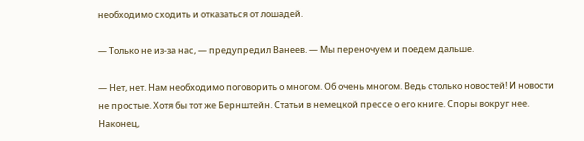необходимо сходить и отказаться от лошадей.

— Только не из-за нас, — предупредил Ванеев. — Мы переночуем и поедем дальше.

— Нет, нет. Нам необходимо поговорить о многом. Об очень многом. Ведь столько новостей! И новости не простые. Хотя бы тот же Бернштейн. Статьи в немецкой прессе о его книге. Споры вокруг нее. Наконец,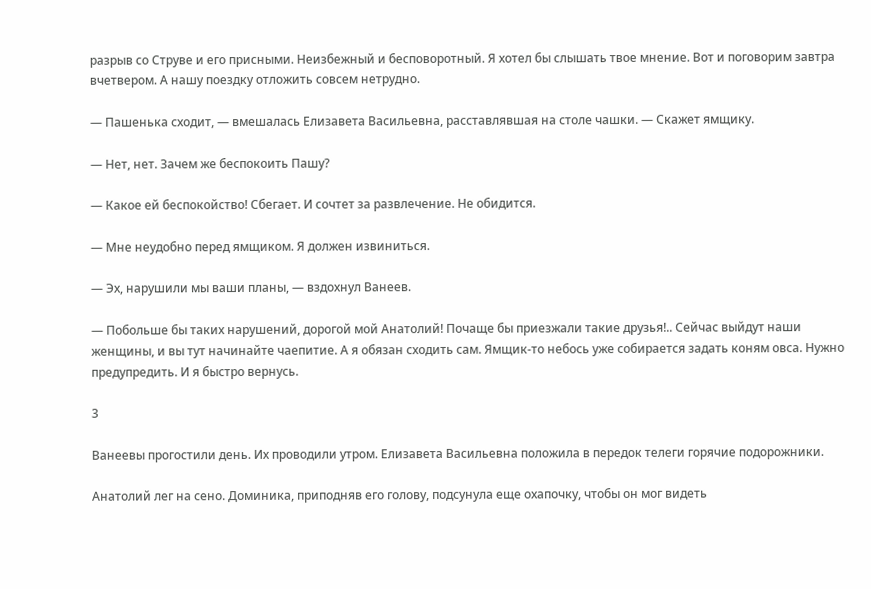разрыв со Струве и его присными. Неизбежный и бесповоротный. Я хотел бы слышать твое мнение. Вот и поговорим завтра вчетвером. А нашу поездку отложить совсем нетрудно.

— Пашенька сходит, — вмешалась Елизавета Васильевна, расставлявшая на столе чашки. — Скажет ямщику.

— Нет, нет. Зачем же беспокоить Пашу?

— Какое ей беспокойство! Сбегает. И сочтет за развлечение. Не обидится.

— Мне неудобно перед ямщиком. Я должен извиниться.

— Эх, нарушили мы ваши планы, — вздохнул Ванеев.

— Побольше бы таких нарушений, дорогой мой Анатолий! Почаще бы приезжали такие друзья!.. Сейчас выйдут наши женщины, и вы тут начинайте чаепитие. А я обязан сходить сам. Ямщик-то небось уже собирается задать коням овса. Нужно предупредить. И я быстро вернусь.

3

Ванеевы прогостили день. Их проводили утром. Елизавета Васильевна положила в передок телеги горячие подорожники.

Анатолий лег на сено. Доминика, приподняв его голову, подсунула еще охапочку, чтобы он мог видеть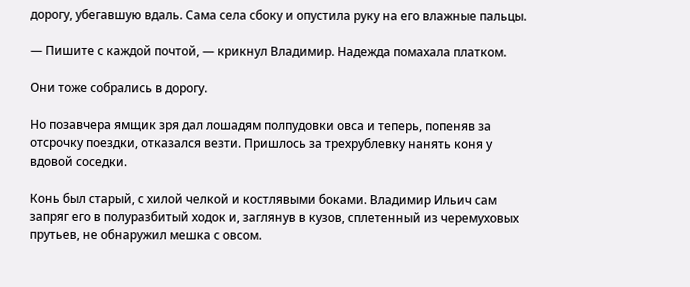дорогу, убегавшую вдаль. Сама села сбоку и опустила руку на его влажные пальцы.

— Пишите с каждой почтой, — крикнул Владимир. Надежда помахала платком.

Они тоже собрались в дорогу.

Но позавчера ямщик зря дал лошадям полпудовки овса и теперь, попеняв за отсрочку поездки, отказался везти. Пришлось за трехрублевку нанять коня у вдовой соседки.

Конь был старый, с хилой челкой и костлявыми боками. Владимир Ильич сам запряг его в полуразбитый ходок и, заглянув в кузов, сплетенный из черемуховых прутьев, не обнаружил мешка с овсом.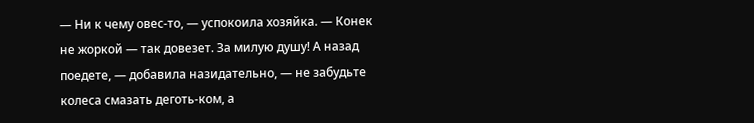— Ни к чему овес-то, — успокоила хозяйка. — Конек не жоркой — так довезет. За милую душу! А назад поедете, — добавила назидательно, — не забудьте колеса смазать деготь-ком, а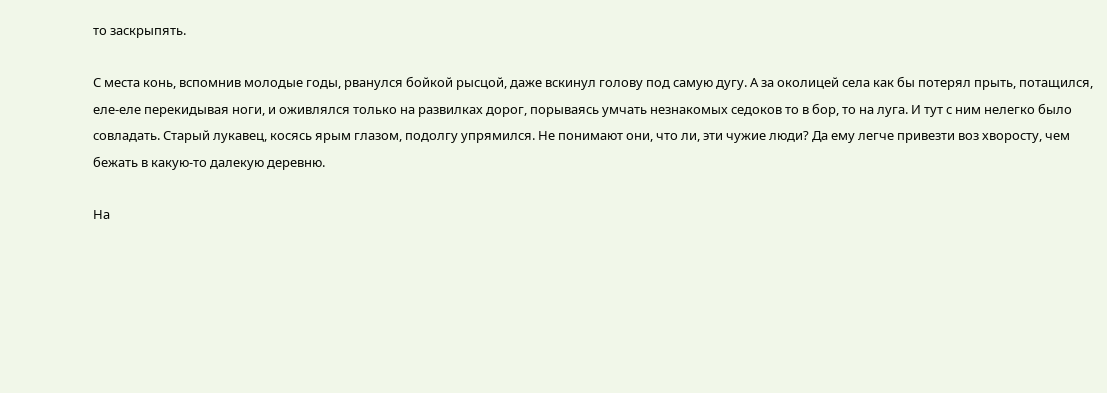то заскрыпять.

С места конь, вспомнив молодые годы, рванулся бойкой рысцой, даже вскинул голову под самую дугу. А за околицей села как бы потерял прыть, потащился, еле-еле перекидывая ноги, и оживлялся только на развилках дорог, порываясь умчать незнакомых седоков то в бор, то на луга. И тут с ним нелегко было совладать. Старый лукавец, косясь ярым глазом, подолгу упрямился. Не понимают они, что ли, эти чужие люди? Да ему легче привезти воз хворосту, чем бежать в какую-то далекую деревню.

На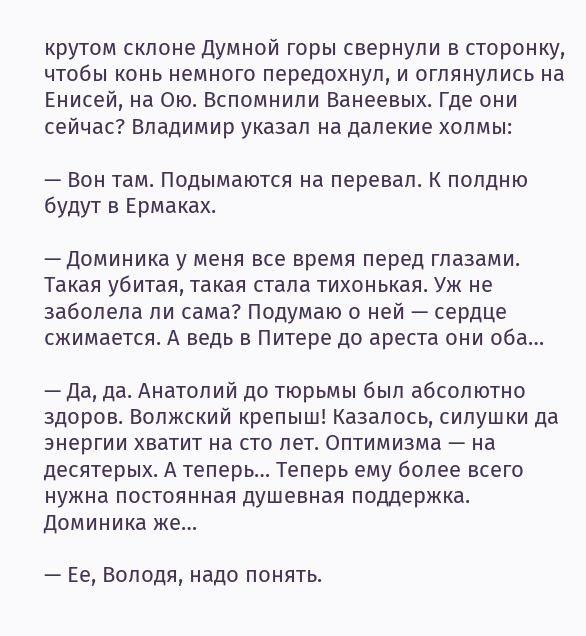крутом склоне Думной горы свернули в сторонку, чтобы конь немного передохнул, и оглянулись на Енисей, на Ою. Вспомнили Ванеевых. Где они сейчас? Владимир указал на далекие холмы:

— Вон там. Подымаются на перевал. К полдню будут в Ермаках.

— Доминика у меня все время перед глазами. Такая убитая, такая стала тихонькая. Уж не заболела ли сама? Подумаю о ней — сердце сжимается. А ведь в Питере до ареста они оба…

— Да, да. Анатолий до тюрьмы был абсолютно здоров. Волжский крепыш! Казалось, силушки да энергии хватит на сто лет. Оптимизма — на десятерых. А теперь… Теперь ему более всего нужна постоянная душевная поддержка. Доминика же…

— Ее, Володя, надо понять.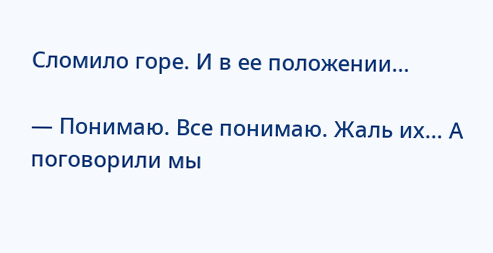Сломило горе. И в ее положении…

— Понимаю. Все понимаю. Жаль их… А поговорили мы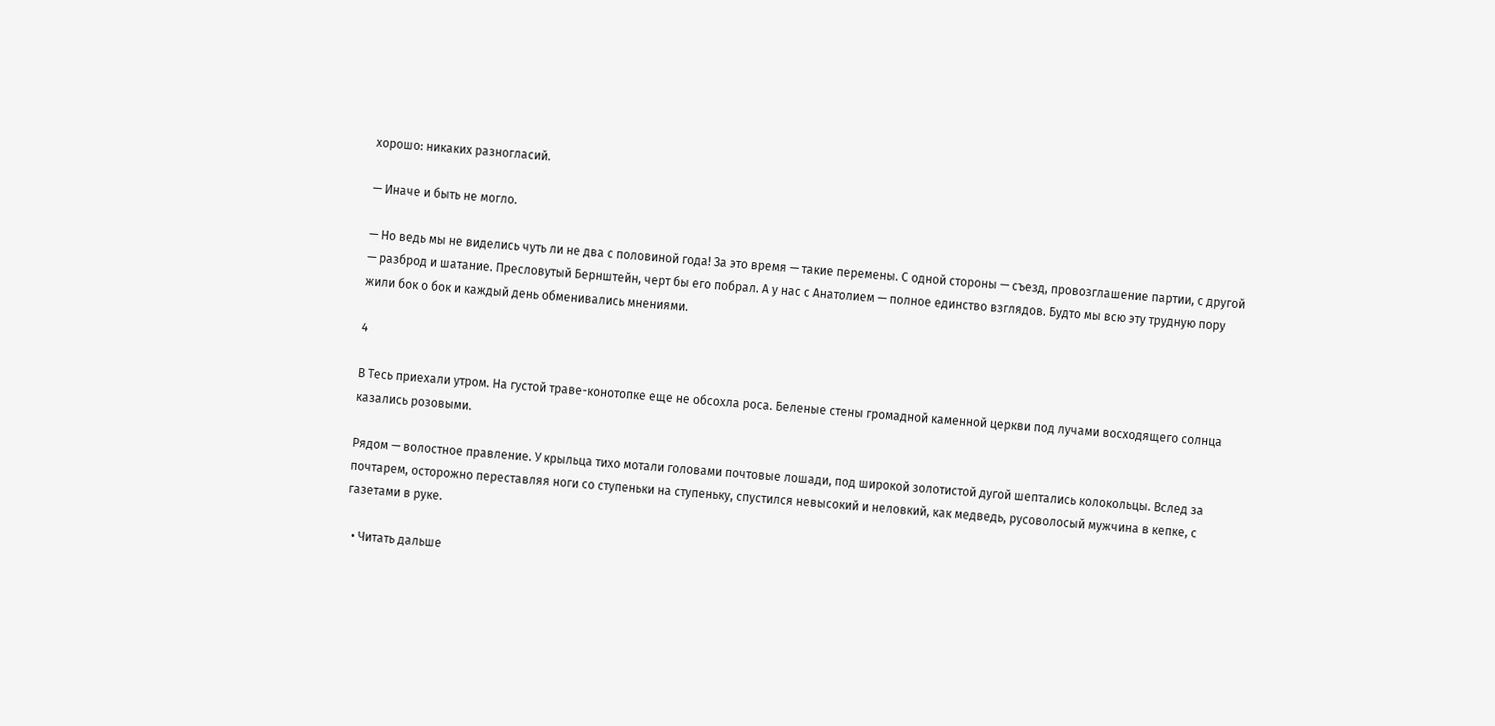хорошо: никаких разногласий.

— Иначе и быть не могло.

— Но ведь мы не виделись чуть ли не два с половиной года! За это время — такие перемены. С одной стороны — съезд, провозглашение партии, с другой — разброд и шатание. Пресловутый Бернштейн, черт бы его побрал. А у нас с Анатолием — полное единство взглядов. Будто мы всю эту трудную пору жили бок о бок и каждый день обменивались мнениями.

4

В Тесь приехали утром. На густой траве-конотопке еще не обсохла роса. Беленые стены громадной каменной церкви под лучами восходящего солнца казались розовыми.

Рядом — волостное правление. У крыльца тихо мотали головами почтовые лошади, под широкой золотистой дугой шептались колокольцы. Вслед за почтарем, осторожно переставляя ноги со ступеньки на ступеньку, спустился невысокий и неловкий, как медведь, русоволосый мужчина в кепке, с газетами в руке.

  • Читать дальше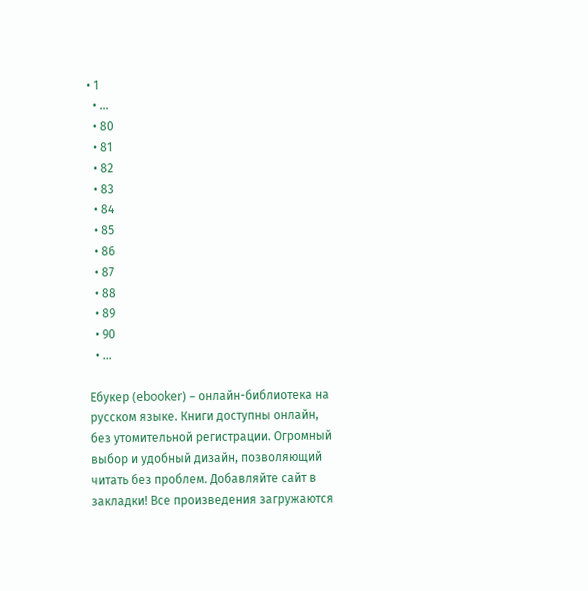• 1
  • ...
  • 80
  • 81
  • 82
  • 83
  • 84
  • 85
  • 86
  • 87
  • 88
  • 89
  • 90
  • ...

Ебукер (ebooker) – онлайн-библиотека на русском языке. Книги доступны онлайн, без утомительной регистрации. Огромный выбор и удобный дизайн, позволяющий читать без проблем. Добавляйте сайт в закладки! Все произведения загружаются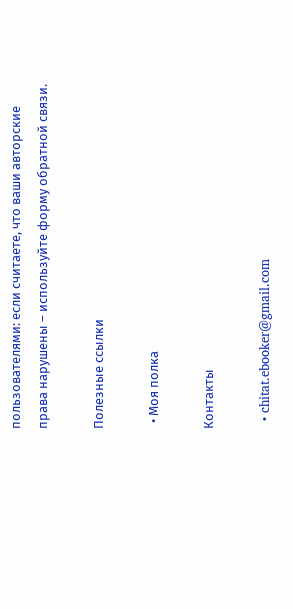пользователями: если считаете, что ваши авторские права нарушены – используйте форму обратной связи.

Полезные ссылки

  • Моя полка

Контакты

  • chitat.ebooker@gmail.com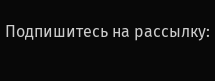Подпишитесь на рассылку: